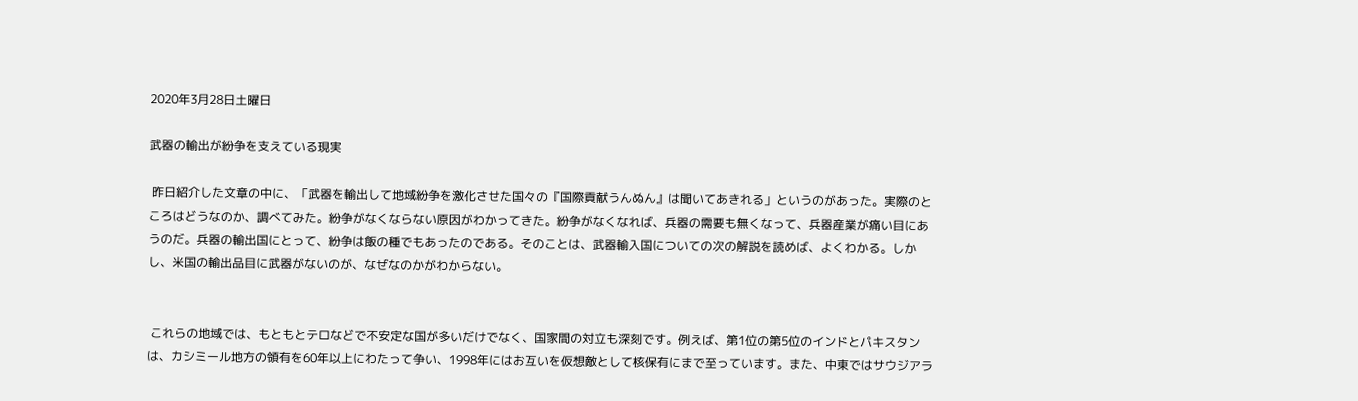2020年3月28日土曜日

武器の輸出が紛争を支えている現実

 昨日紹介した文章の中に、「武器を輸出して地域紛争を激化させた国々の『国際貢献うんぬん』は聞いてあきれる」というのがあった。実際のところはどうなのか、調べてみた。紛争がなくならない原因がわかってきた。紛争がなくなれば、兵器の需要も無くなって、兵器産業が痛い目にあうのだ。兵器の輸出国にとって、紛争は飯の種でもあったのである。そのことは、武器輸入国についての次の解説を読めば、よくわかる。しかし、米国の輸出品目に武器がないのが、なぜなのかがわからない。


 これらの地域では、もともとテロなどで不安定な国が多いだけでなく、国家間の対立も深刻です。例えば、第1位の第5位のインドとパキスタンは、カシミール地方の領有を60年以上にわたって争い、1998年にはお互いを仮想敵として核保有にまで至っています。また、中東ではサウジアラ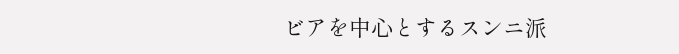ビアを中心とするスンニ派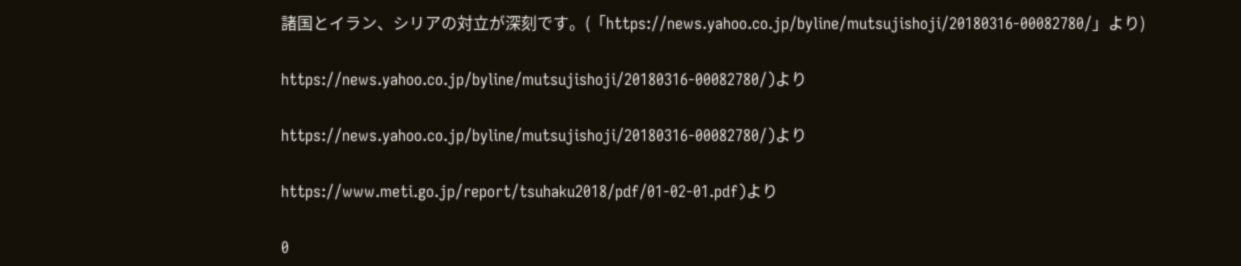諸国とイラン、シリアの対立が深刻です。(「https://news.yahoo.co.jp/byline/mutsujishoji/20180316-00082780/」より)

https://news.yahoo.co.jp/byline/mutsujishoji/20180316-00082780/)より

https://news.yahoo.co.jp/byline/mutsujishoji/20180316-00082780/)より

https://www.meti.go.jp/report/tsuhaku2018/pdf/01-02-01.pdf)より

0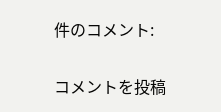件のコメント:

コメントを投稿